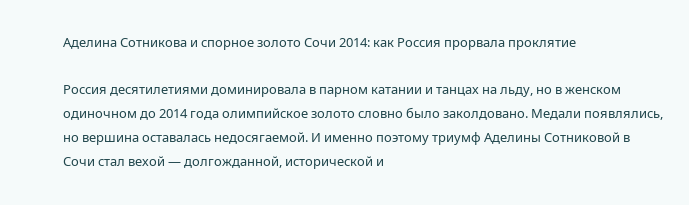Аделина Сотникова и спорное золото Сочи 2014: как Россия прорвала проклятие

Россия десятилетиями доминировала в парном катании и танцах на льду, но в женском одиночном до 2014 года олимпийское золото словно было заколдовано. Медали появлялись, но вершина оставалась недосягаемой. И именно поэтому триумф Аделины Сотниковой в Сочи стал вехой — долгожданной, исторической и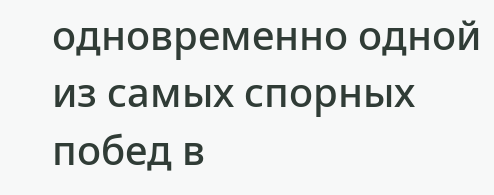одновременно одной из самых спорных побед в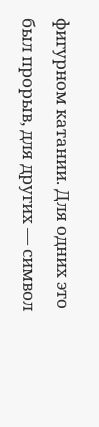фигурном катании. Для одних это был прорыв, для других — символ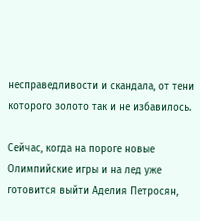несправедливости и скандала, от тени которого золото так и не избавилось.

Сейчас, когда на пороге новые Олимпийские игры и на лед уже готовится выйти Аделия Петросян,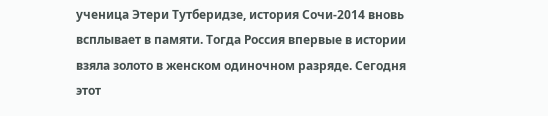ученица Этери Тутберидзе, история Сочи-2014 вновь всплывает в памяти. Тогда Россия впервые в истории взяла золото в женском одиночном разряде. Сегодня этот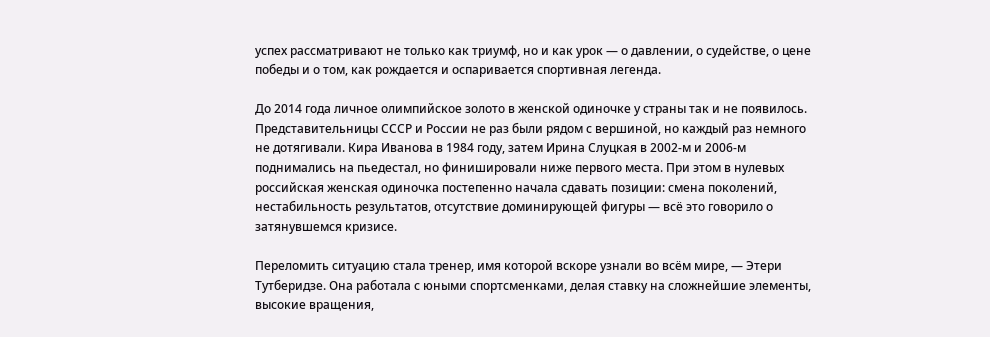успех рассматривают не только как триумф, но и как урок — о давлении, о судействе, о цене победы и о том, как рождается и оспаривается спортивная легенда.

До 2014 года личное олимпийское золото в женской одиночке у страны так и не появилось. Представительницы СССР и России не раз были рядом с вершиной, но каждый раз немного не дотягивали. Кира Иванова в 1984 году, затем Ирина Слуцкая в 2002-м и 2006-м поднимались на пьедестал, но финишировали ниже первого места. При этом в нулевых российская женская одиночка постепенно начала сдавать позиции: смена поколений, нестабильность результатов, отсутствие доминирующей фигуры — всё это говорило о затянувшемся кризисе.

Переломить ситуацию стала тренер, имя которой вскоре узнали во всём мире, — Этери Тутберидзе. Она работала с юными спортсменками, делая ставку на сложнейшие элементы, высокие вращения,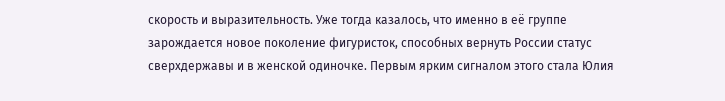скорость и выразительность. Уже тогда казалось, что именно в её группе зарождается новое поколение фигуристок, способных вернуть России статус сверхдержавы и в женской одиночке. Первым ярким сигналом этого стала Юлия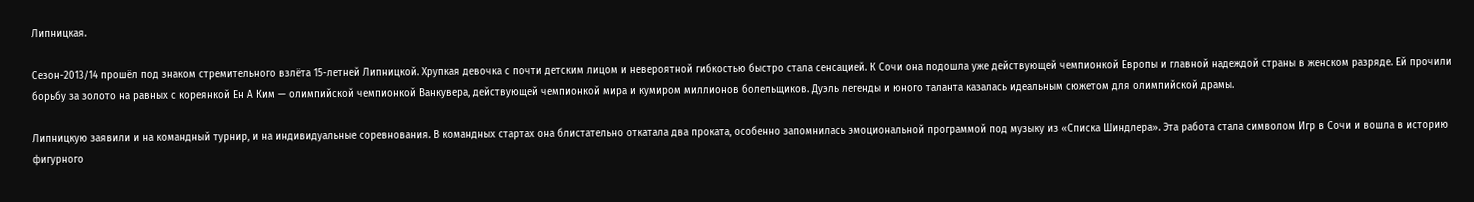Липницкая.

Сезон-2013/14 прошёл под знаком стремительного взлёта 15-летней Липницкой. Хрупкая девочка с почти детским лицом и невероятной гибкостью быстро стала сенсацией. К Сочи она подошла уже действующей чемпионкой Европы и главной надеждой страны в женском разряде. Ей прочили борьбу за золото на равных с кореянкой Ен А Ким — олимпийской чемпионкой Ванкувера, действующей чемпионкой мира и кумиром миллионов болельщиков. Дуэль легенды и юного таланта казалась идеальным сюжетом для олимпийской драмы.

Липницкую заявили и на командный турнир, и на индивидуальные соревнования. В командных стартах она блистательно откатала два проката, особенно запомнилась эмоциональной программой под музыку из «Списка Шиндлера». Эта работа стала символом Игр в Сочи и вошла в историю фигурного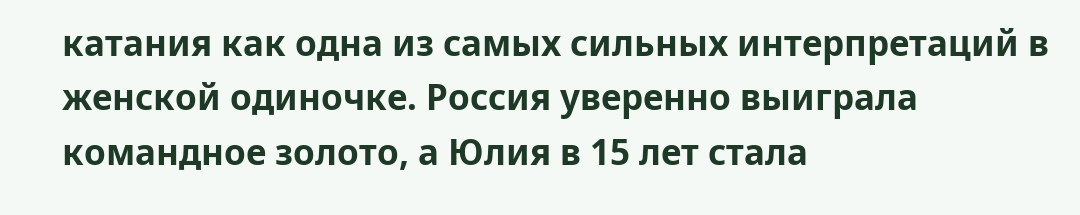катания как одна из самых сильных интерпретаций в женской одиночке. Россия уверенно выиграла командное золото, а Юлия в 15 лет стала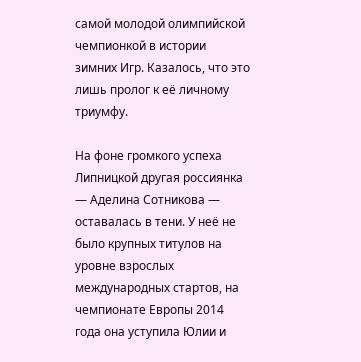самой молодой олимпийской чемпионкой в истории зимних Игр. Казалось, что это лишь пролог к её личному триумфу.

На фоне громкого успеха Липницкой другая россиянка — Аделина Сотникова — оставалась в тени. У неё не было крупных титулов на уровне взрослых международных стартов, на чемпионате Европы 2014 года она уступила Юлии и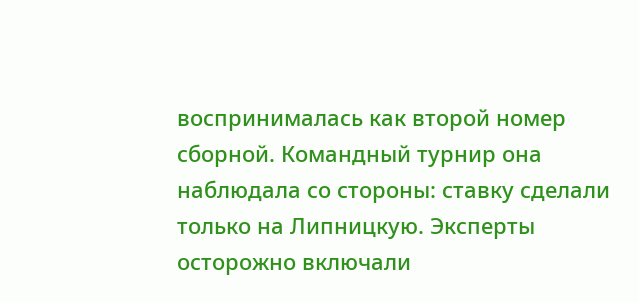воспринималась как второй номер сборной. Командный турнир она наблюдала со стороны: ставку сделали только на Липницкую. Эксперты осторожно включали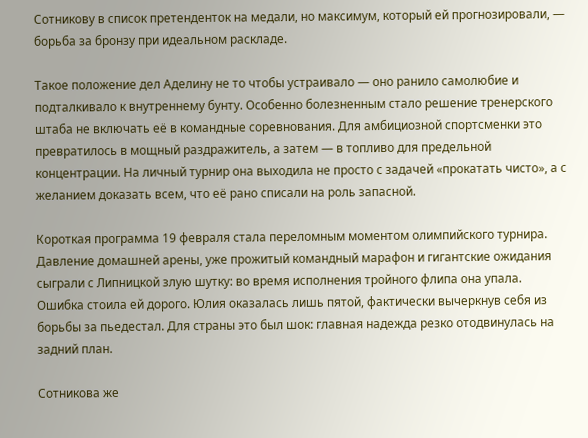Сотникову в список претенденток на медали, но максимум, который ей прогнозировали, — борьба за бронзу при идеальном раскладе.

Такое положение дел Аделину не то чтобы устраивало — оно ранило самолюбие и подталкивало к внутреннему бунту. Особенно болезненным стало решение тренерского штаба не включать её в командные соревнования. Для амбициозной спортсменки это превратилось в мощный раздражитель, а затем — в топливо для предельной концентрации. На личный турнир она выходила не просто с задачей «прокатать чисто», а с желанием доказать всем, что её рано списали на роль запасной.

Короткая программа 19 февраля стала переломным моментом олимпийского турнира. Давление домашней арены, уже прожитый командный марафон и гигантские ожидания сыграли с Липницкой злую шутку: во время исполнения тройного флипа она упала. Ошибка стоила ей дорого. Юлия оказалась лишь пятой, фактически вычеркнув себя из борьбы за пьедестал. Для страны это был шок: главная надежда резко отодвинулась на задний план.

Сотникова же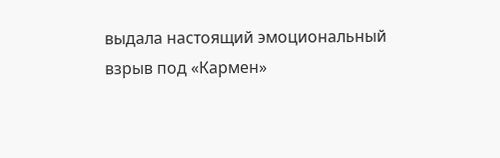выдала настоящий эмоциональный взрыв под «Кармен»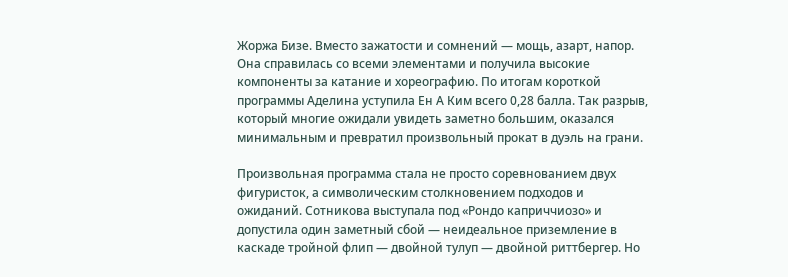Жоржа Бизе. Вместо зажатости и сомнений — мощь, азарт, напор. Она справилась со всеми элементами и получила высокие компоненты за катание и хореографию. По итогам короткой программы Аделина уступила Ен А Ким всего 0,28 балла. Так разрыв, который многие ожидали увидеть заметно большим, оказался минимальным и превратил произвольный прокат в дуэль на грани.

Произвольная программа стала не просто соревнованием двух фигуристок, а символическим столкновением подходов и ожиданий. Сотникова выступала под «Рондо каприччиозо» и допустила один заметный сбой — неидеальное приземление в каскаде тройной флип — двойной тулуп — двойной риттбергер. Но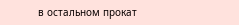в остальном прокат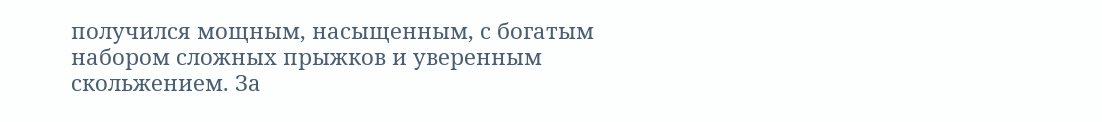получился мощным, насыщенным, с богатым набором сложных прыжков и уверенным скольжением. За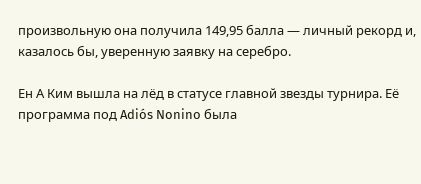произвольную она получила 149,95 балла — личный рекорд и, казалось бы, уверенную заявку на серебро.

Ен А Ким вышла на лёд в статусе главной звезды турнира. Её программа под Adiós Nonino была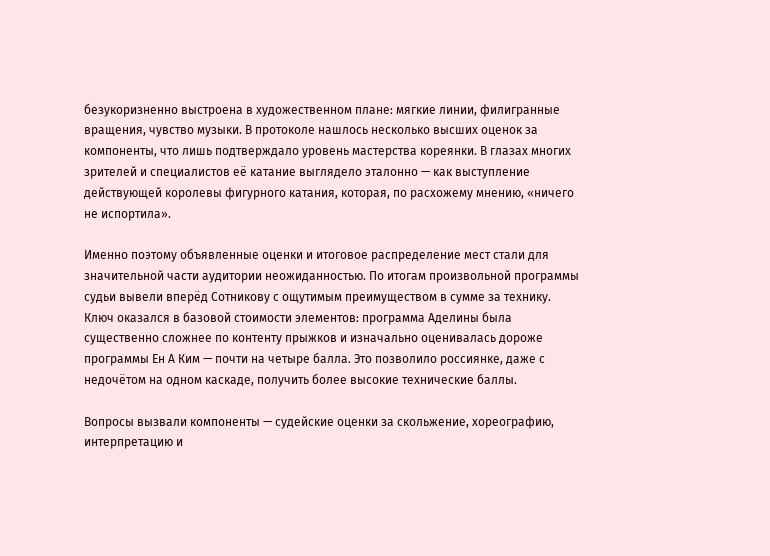безукоризненно выстроена в художественном плане: мягкие линии, филигранные вращения, чувство музыки. В протоколе нашлось несколько высших оценок за компоненты, что лишь подтверждало уровень мастерства кореянки. В глазах многих зрителей и специалистов её катание выглядело эталонно — как выступление действующей королевы фигурного катания, которая, по расхожему мнению, «ничего не испортила».

Именно поэтому объявленные оценки и итоговое распределение мест стали для значительной части аудитории неожиданностью. По итогам произвольной программы судьи вывели вперёд Сотникову с ощутимым преимуществом в сумме за технику. Ключ оказался в базовой стоимости элементов: программа Аделины была существенно сложнее по контенту прыжков и изначально оценивалась дороже программы Ен А Ким — почти на четыре балла. Это позволило россиянке, даже с недочётом на одном каскаде, получить более высокие технические баллы.

Вопросы вызвали компоненты — судейские оценки за скольжение, хореографию, интерпретацию и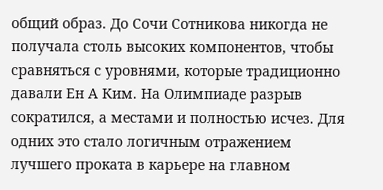общий образ. До Сочи Сотникова никогда не получала столь высоких компонентов, чтобы сравняться с уровнями, которые традиционно давали Ен А Ким. На Олимпиаде разрыв сократился, а местами и полностью исчез. Для одних это стало логичным отражением лучшего проката в карьере на главном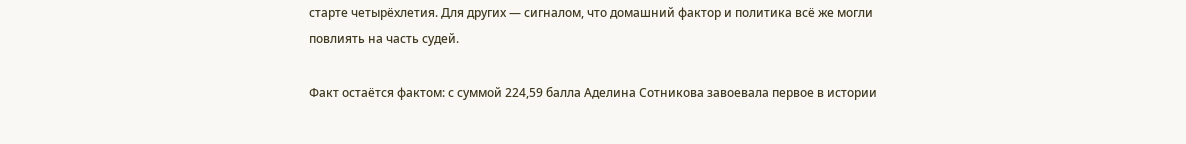старте четырёхлетия. Для других — сигналом, что домашний фактор и политика всё же могли повлиять на часть судей.

Факт остаётся фактом: с суммой 224,59 балла Аделина Сотникова завоевала первое в истории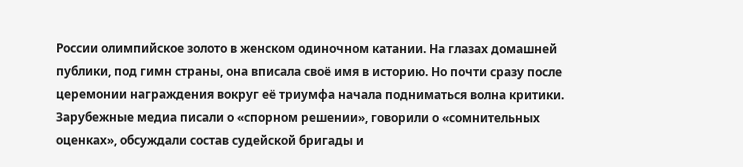России олимпийское золото в женском одиночном катании. На глазах домашней публики, под гимн страны, она вписала своё имя в историю. Но почти сразу после церемонии награждения вокруг её триумфа начала подниматься волна критики. Зарубежные медиа писали о «спорном решении», говорили о «сомнительных оценках», обсуждали состав судейской бригады и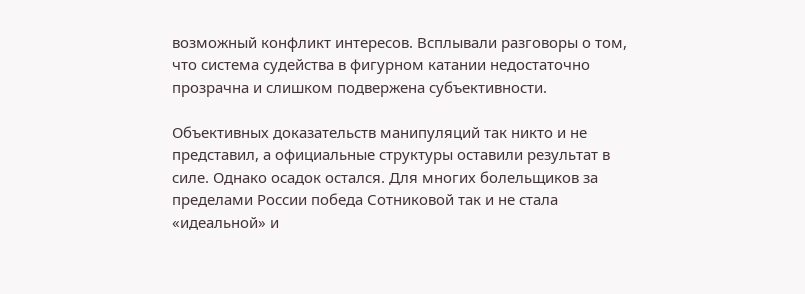возможный конфликт интересов. Всплывали разговоры о том, что система судейства в фигурном катании недостаточно прозрачна и слишком подвержена субъективности.

Объективных доказательств манипуляций так никто и не представил, а официальные структуры оставили результат в силе. Однако осадок остался. Для многих болельщиков за пределами России победа Сотниковой так и не стала «идеальной» и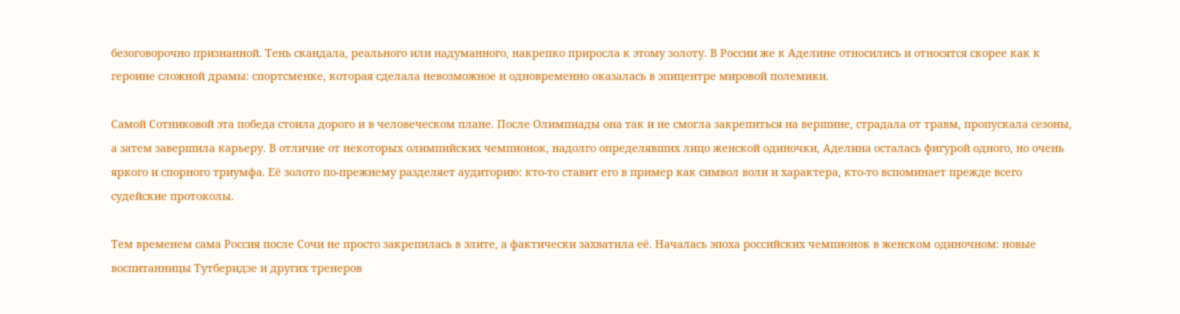безоговорочно признанной. Тень скандала, реального или надуманного, накрепко приросла к этому золоту. В России же к Аделине относились и относятся скорее как к героине сложной драмы: спортсменке, которая сделала невозможное и одновременно оказалась в эпицентре мировой полемики.

Самой Сотниковой эта победа стоила дорого и в человеческом плане. После Олимпиады она так и не смогла закрепиться на вершине, страдала от травм, пропускала сезоны, а затем завершила карьеру. В отличие от некоторых олимпийских чемпионок, надолго определявших лицо женской одиночки, Аделина осталась фигурой одного, но очень яркого и спорного триумфа. Её золото по-прежнему разделяет аудиторию: кто-то ставит его в пример как символ воли и характера, кто-то вспоминает прежде всего судейские протоколы.

Тем временем сама Россия после Сочи не просто закрепилась в элите, а фактически захватила её. Началась эпоха российских чемпионок в женском одиночном: новые воспитанницы Тутберидзе и других тренеров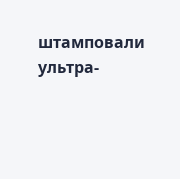штамповали ультра-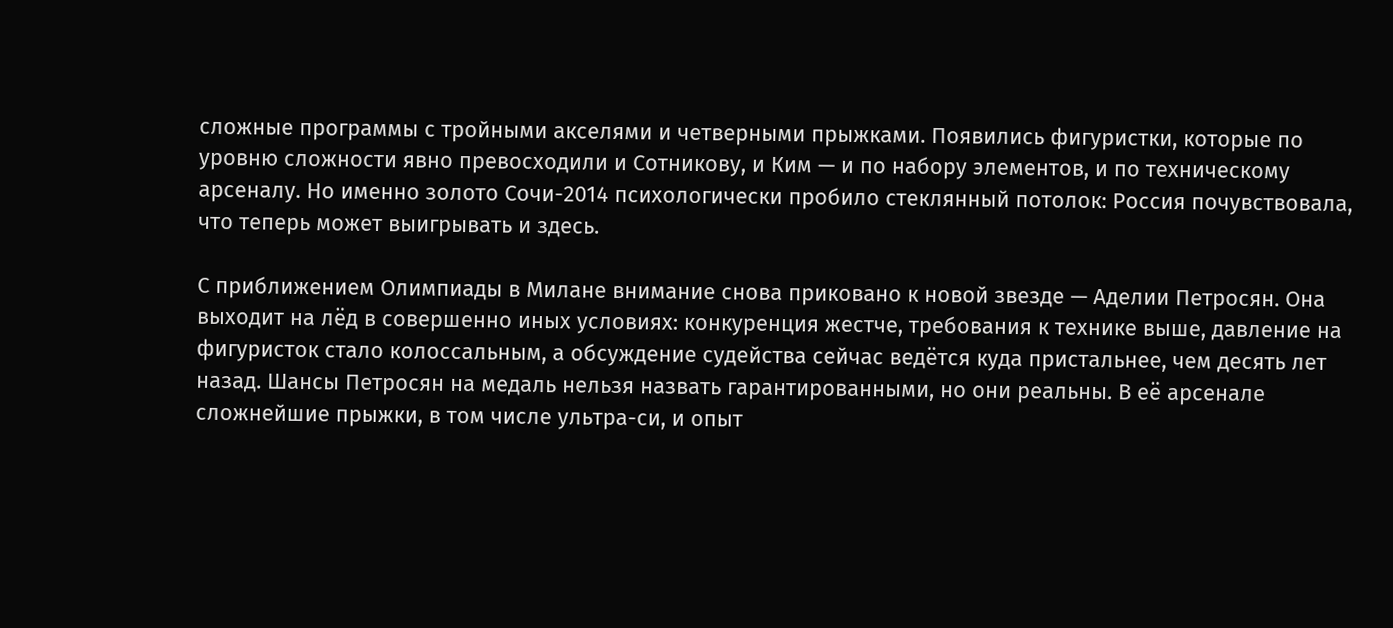сложные программы с тройными акселями и четверными прыжками. Появились фигуристки, которые по уровню сложности явно превосходили и Сотникову, и Ким — и по набору элементов, и по техническому арсеналу. Но именно золото Сочи-2014 психологически пробило стеклянный потолок: Россия почувствовала, что теперь может выигрывать и здесь.

С приближением Олимпиады в Милане внимание снова приковано к новой звезде — Аделии Петросян. Она выходит на лёд в совершенно иных условиях: конкуренция жестче, требования к технике выше, давление на фигуристок стало колоссальным, а обсуждение судейства сейчас ведётся куда пристальнее, чем десять лет назад. Шансы Петросян на медаль нельзя назвать гарантированными, но они реальны. В её арсенале сложнейшие прыжки, в том числе ультра-си, и опыт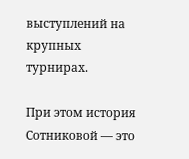выступлений на крупных турнирах.

При этом история Сотниковой — это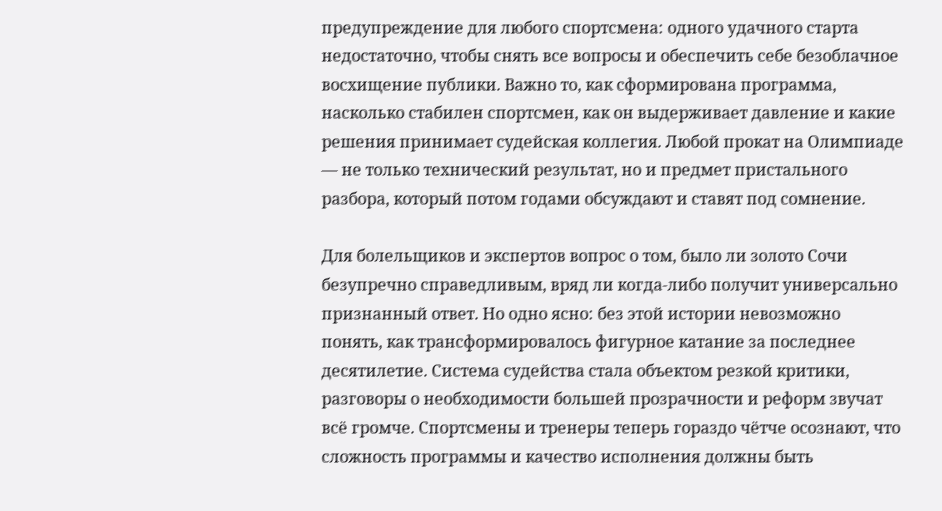предупреждение для любого спортсмена: одного удачного старта недостаточно, чтобы снять все вопросы и обеспечить себе безоблачное восхищение публики. Важно то, как сформирована программа, насколько стабилен спортсмен, как он выдерживает давление и какие решения принимает судейская коллегия. Любой прокат на Олимпиаде — не только технический результат, но и предмет пристального разбора, который потом годами обсуждают и ставят под сомнение.

Для болельщиков и экспертов вопрос о том, было ли золото Сочи безупречно справедливым, вряд ли когда-либо получит универсально признанный ответ. Но одно ясно: без этой истории невозможно понять, как трансформировалось фигурное катание за последнее десятилетие. Система судейства стала объектом резкой критики, разговоры о необходимости большей прозрачности и реформ звучат всё громче. Спортсмены и тренеры теперь гораздо чётче осознают, что сложность программы и качество исполнения должны быть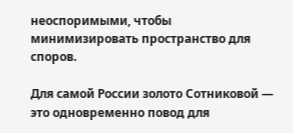неоспоримыми, чтобы минимизировать пространство для споров.

Для самой России золото Сотниковой — это одновременно повод для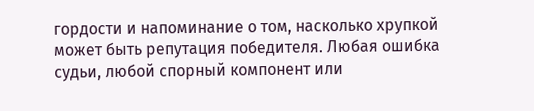гордости и напоминание о том, насколько хрупкой может быть репутация победителя. Любая ошибка судьи, любой спорный компонент или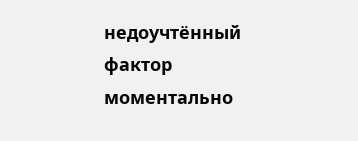недоучтённый фактор моментально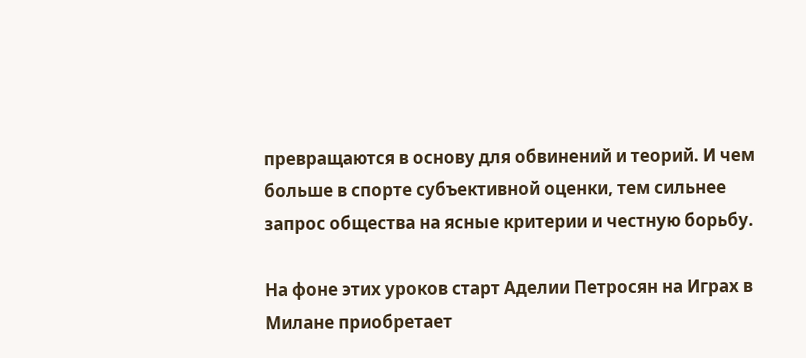превращаются в основу для обвинений и теорий. И чем больше в спорте субъективной оценки, тем сильнее запрос общества на ясные критерии и честную борьбу.

На фоне этих уроков старт Аделии Петросян на Играх в Милане приобретает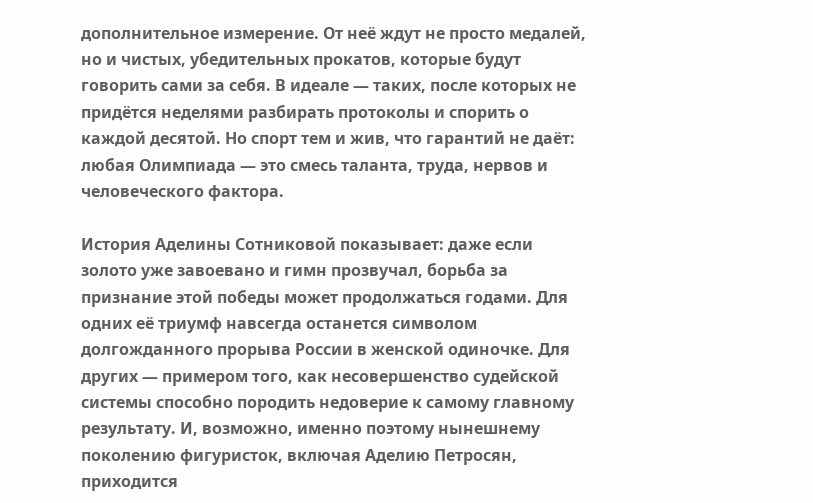дополнительное измерение. От неё ждут не просто медалей, но и чистых, убедительных прокатов, которые будут говорить сами за себя. В идеале — таких, после которых не придётся неделями разбирать протоколы и спорить о каждой десятой. Но спорт тем и жив, что гарантий не даёт: любая Олимпиада — это смесь таланта, труда, нервов и человеческого фактора.

История Аделины Сотниковой показывает: даже если золото уже завоевано и гимн прозвучал, борьба за признание этой победы может продолжаться годами. Для одних её триумф навсегда останется символом долгожданного прорыва России в женской одиночке. Для других — примером того, как несовершенство судейской системы способно породить недоверие к самому главному результату. И, возможно, именно поэтому нынешнему поколению фигуристок, включая Аделию Петросян, приходится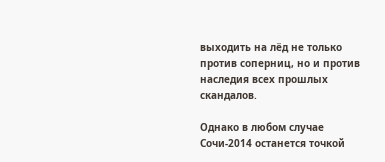выходить на лёд не только против соперниц, но и против наследия всех прошлых скандалов.

Однако в любом случае Сочи-2014 останется точкой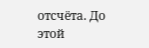отсчёта. До этой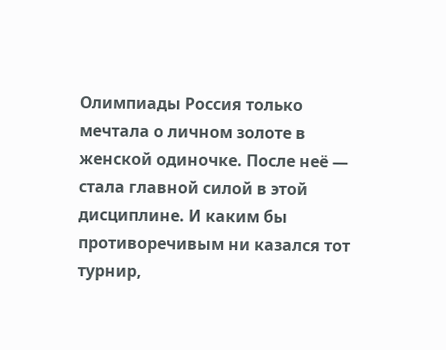Олимпиады Россия только мечтала о личном золоте в женской одиночке. После неё — стала главной силой в этой дисциплине. И каким бы противоречивым ни казался тот турнир,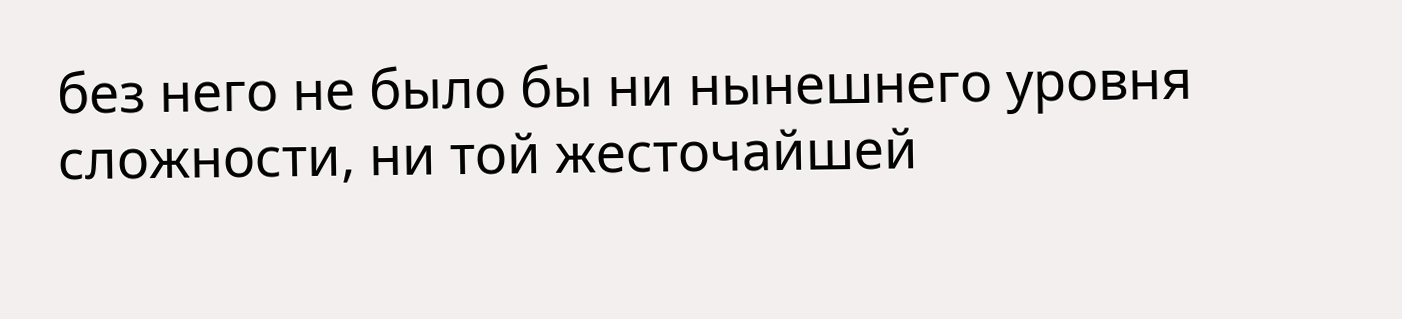без него не было бы ни нынешнего уровня сложности, ни той жесточайшей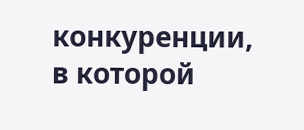конкуренции, в которой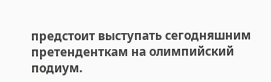предстоит выступать сегодняшним претенденткам на олимпийский подиум.